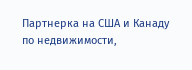Партнерка на США и Канаду по недвижимости,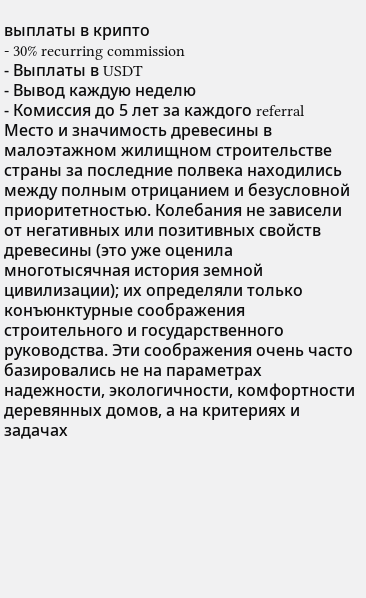выплаты в крипто
- 30% recurring commission
- Выплаты в USDT
- Вывод каждую неделю
- Комиссия до 5 лет за каждого referral
Место и значимость древесины в малоэтажном жилищном строительстве страны за последние полвека находились между полным отрицанием и безусловной приоритетностью. Колебания не зависели от негативных или позитивных свойств древесины (это уже оценила многотысячная история земной цивилизации); их определяли только конъюнктурные соображения строительного и государственного руководства. Эти соображения очень часто базировались не на параметрах надежности, экологичности, комфортности деревянных домов, а на критериях и задачах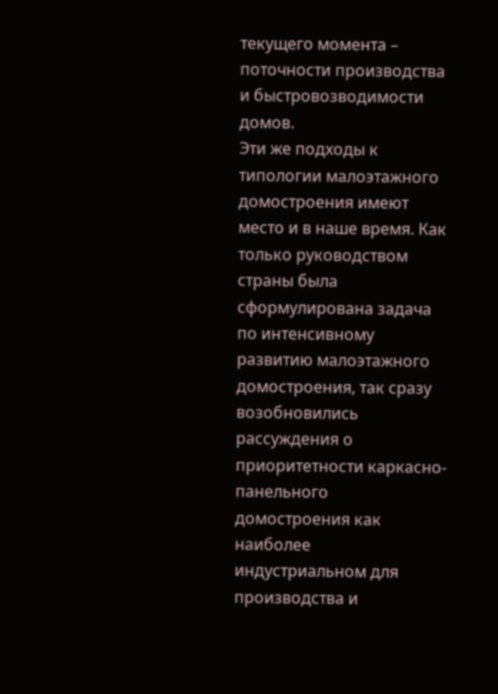текущего момента – поточности производства и быстровозводимости домов.
Эти же подходы к типологии малоэтажного домостроения имеют место и в наше время. Как только руководством страны была сформулирована задача по интенсивному развитию малоэтажного домостроения, так сразу возобновились рассуждения о приоритетности каркасно-панельного домостроения как наиболее индустриальном для производства и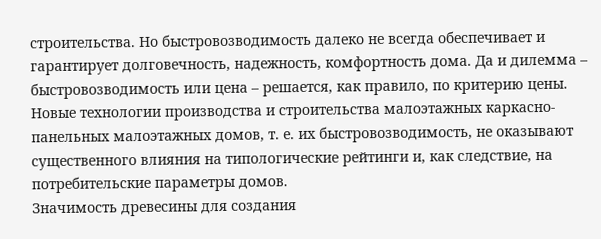строительства. Но быстровозводимость далеко не всегда обеспечивает и гарантирует долговечность, надежность, комфортность дома. Да и дилемма – быстровозводимость или цена – решается, как правило, по критерию цены.
Новые технологии производства и строительства малоэтажных каркасно-панельных малоэтажных домов, т. е. их быстровозводимость, не оказывают существенного влияния на типологические рейтинги и, как следствие, на потребительские параметры домов.
Значимость древесины для создания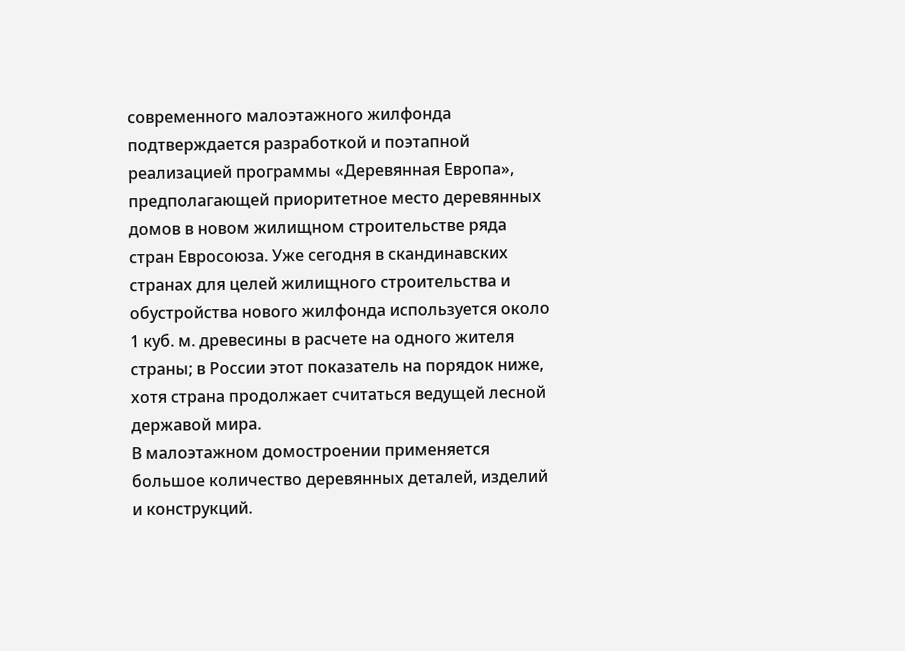современного малоэтажного жилфонда подтверждается разработкой и поэтапной реализацией программы «Деревянная Европа», предполагающей приоритетное место деревянных домов в новом жилищном строительстве ряда стран Евросоюза. Уже сегодня в скандинавских странах для целей жилищного строительства и обустройства нового жилфонда используется около 1 куб. м. древесины в расчете на одного жителя страны; в России этот показатель на порядок ниже, хотя страна продолжает считаться ведущей лесной державой мира.
В малоэтажном домостроении применяется большое количество деревянных деталей, изделий и конструкций.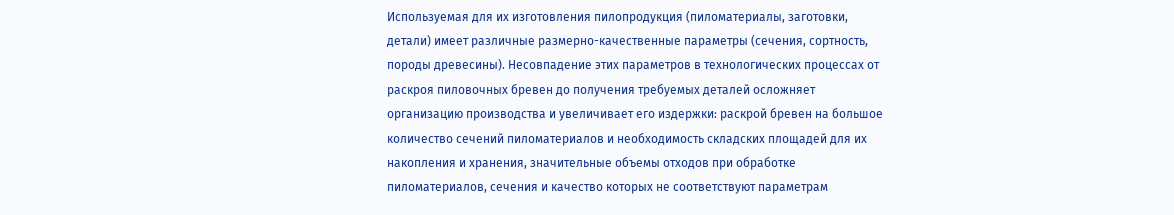Используемая для их изготовления пилопродукция (пиломатериалы, заготовки, детали) имеет различные размерно-качественные параметры (сечения, сортность, породы древесины). Несовпадение этих параметров в технологических процессах от раскроя пиловочных бревен до получения требуемых деталей осложняет организацию производства и увеличивает его издержки: раскрой бревен на большое количество сечений пиломатериалов и необходимость складских площадей для их накопления и хранения, значительные объемы отходов при обработке пиломатериалов, сечения и качество которых не соответствуют параметрам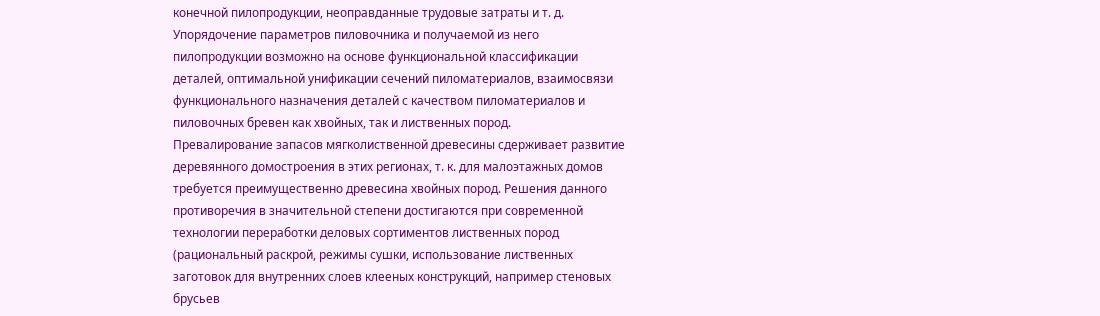конечной пилопродукции, неоправданные трудовые затраты и т. д.
Упорядочение параметров пиловочника и получаемой из него пилопродукции возможно на основе функциональной классификации деталей, оптимальной унификации сечений пиломатериалов, взаимосвязи функционального назначения деталей с качеством пиломатериалов и пиловочных бревен как хвойных, так и лиственных пород.
Превалирование запасов мягколиственной древесины сдерживает развитие деревянного домостроения в этих регионах, т. к. для малоэтажных домов требуется преимущественно древесина хвойных пород. Решения данного противоречия в значительной степени достигаются при современной технологии переработки деловых сортиментов лиственных пород (рациональный раскрой, режимы сушки, использование лиственных заготовок для внутренних слоев клееных конструкций, например стеновых брусьев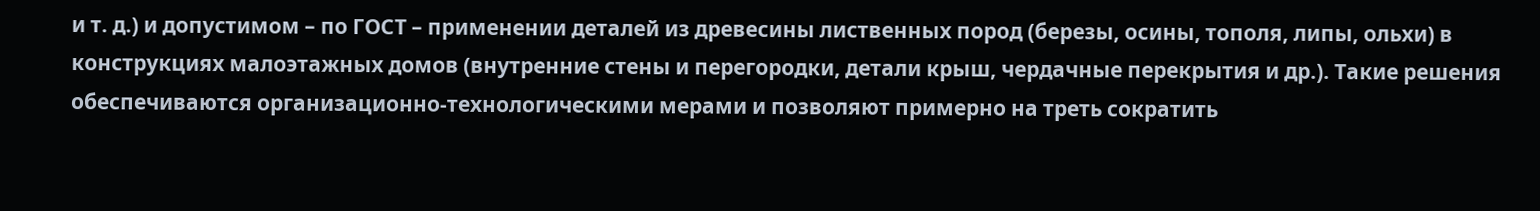и т. д.) и допустимом – по ГОСТ – применении деталей из древесины лиственных пород (березы, осины, тополя, липы, ольхи) в конструкциях малоэтажных домов (внутренние стены и перегородки, детали крыш, чердачные перекрытия и др.). Такие решения обеспечиваются организационно-технологическими мерами и позволяют примерно на треть сократить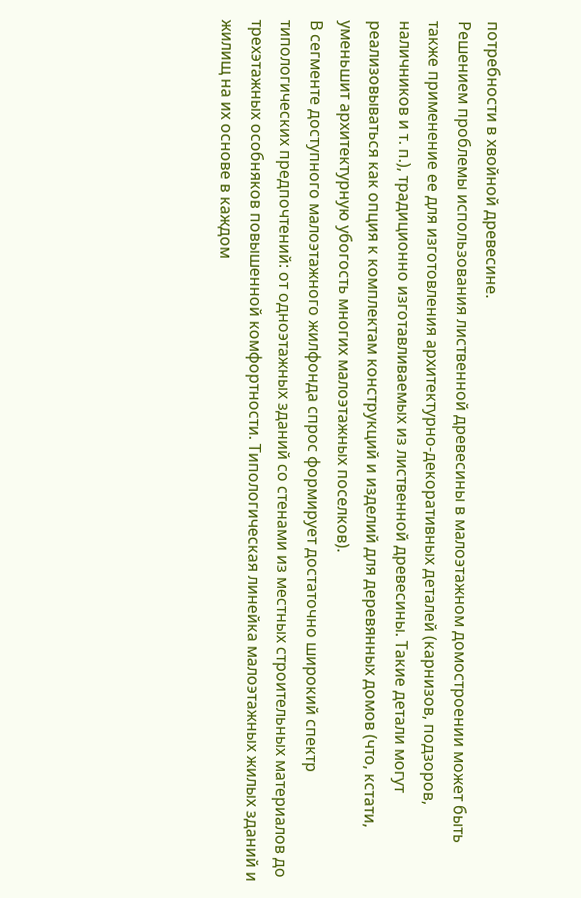потребности в хвойной древесине.
Решением проблемы использования лиственной древесины в малоэтажном домостроении может быть также применение ее для изготовления архитектурно-декоративных деталей (карнизов, подзоров, наличников и т. п.), традиционно изготавливаемых из лиственной древесины. Такие детали могут реализовываться как опция к комплектам конструкций и изделий для деревянных домов (что, кстати, уменьшит архитектурную убогость многих малоэтажных поселков).
В сегменте доступного малоэтажного жилфонда спрос формирует достаточно широкий спектр типологических предпочтений: от одноэтажных зданий со стенами из местных строительных материалов до трехэтажных особняков повышенной комфортности. Типологическая линейка малоэтажных жилых зданий и жилищ на их основе в каждом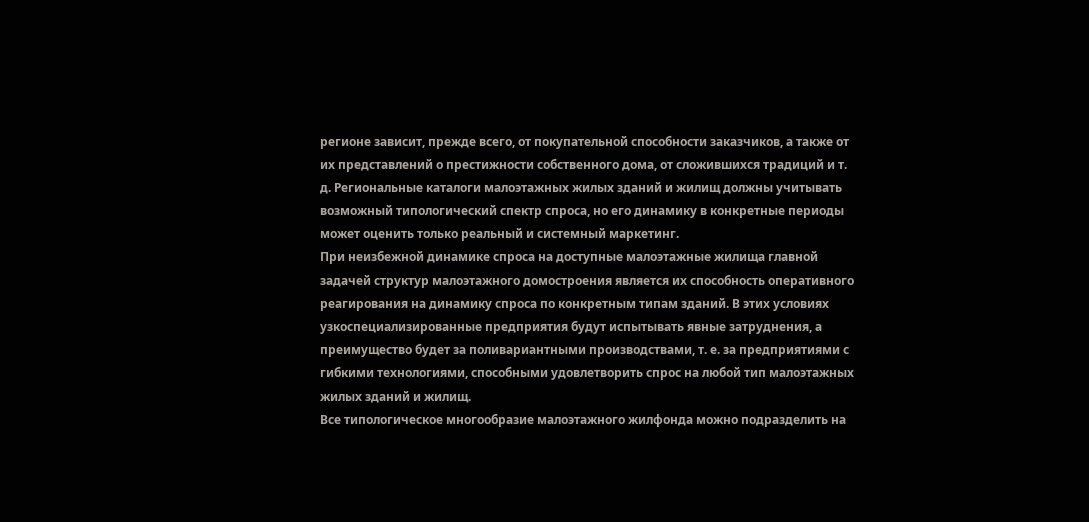регионе зависит, прежде всего, от покупательной способности заказчиков, а также от их представлений о престижности собственного дома, от сложившихся традиций и т. д. Региональные каталоги малоэтажных жилых зданий и жилищ должны учитывать возможный типологический спектр спроса, но его динамику в конкретные периоды может оценить только реальный и системный маркетинг.
При неизбежной динамике спроса на доступные малоэтажные жилища главной задачей структур малоэтажного домостроения является их способность оперативного реагирования на динамику спроса по конкретным типам зданий. В этих условиях узкоспециализированные предприятия будут испытывать явные затруднения, а преимущество будет за поливариантными производствами, т. е. за предприятиями с гибкими технологиями, способными удовлетворить спрос на любой тип малоэтажных жилых зданий и жилищ.
Все типологическое многообразие малоэтажного жилфонда можно подразделить на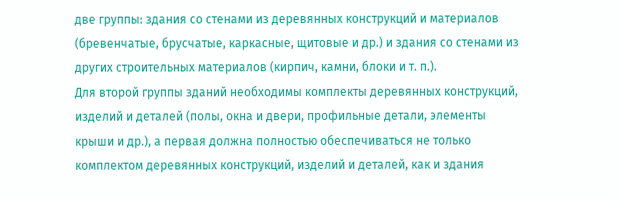две группы: здания со стенами из деревянных конструкций и материалов (бревенчатые, брусчатые, каркасные, щитовые и др.) и здания со стенами из других строительных материалов (кирпич, камни, блоки и т. п.).
Для второй группы зданий необходимы комплекты деревянных конструкций, изделий и деталей (полы, окна и двери, профильные детали, элементы крыши и др.), а первая должна полностью обеспечиваться не только комплектом деревянных конструкций, изделий и деталей, как и здания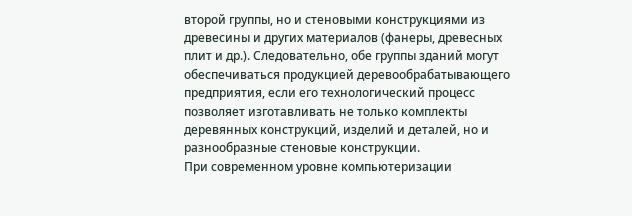второй группы, но и стеновыми конструкциями из древесины и других материалов (фанеры, древесных плит и др.). Следовательно, обе группы зданий могут обеспечиваться продукцией деревообрабатывающего предприятия, если его технологический процесс позволяет изготавливать не только комплекты деревянных конструкций, изделий и деталей, но и разнообразные стеновые конструкции.
При современном уровне компьютеризации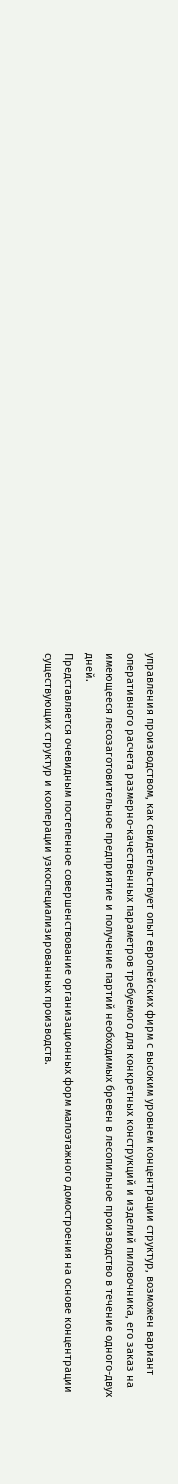управления производством, как свидетельствует опыт европейских фирм с высоким уровнем концентрации структур, возможен вариант оперативного расчета размерно-качественных параметров требуемого для конкретных конструкций и изделий пиловочника, его заказ на имеющееся лесозаготовительное предприятие и получение партий необходимых бревен в лесопильное производство в течение одного-двух дней.
Представляется очевидным постепенное совершенствование организационных форм малоэтажного домостроения на основе концентрации существующих структур и кооперации узкоспециализированных производств.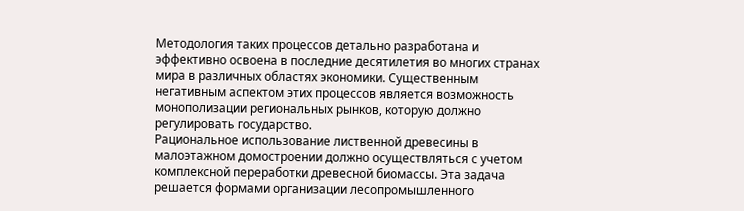Методология таких процессов детально разработана и эффективно освоена в последние десятилетия во многих странах мира в различных областях экономики. Существенным негативным аспектом этих процессов является возможность монополизации региональных рынков, которую должно регулировать государство.
Рациональное использование лиственной древесины в малоэтажном домостроении должно осуществляться с учетом комплексной переработки древесной биомассы. Эта задача решается формами организации лесопромышленного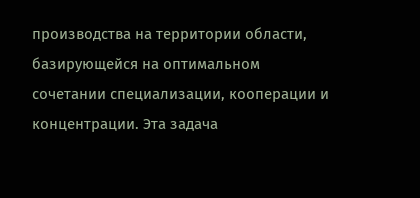производства на территории области, базирующейся на оптимальном сочетании специализации, кооперации и концентрации. Эта задача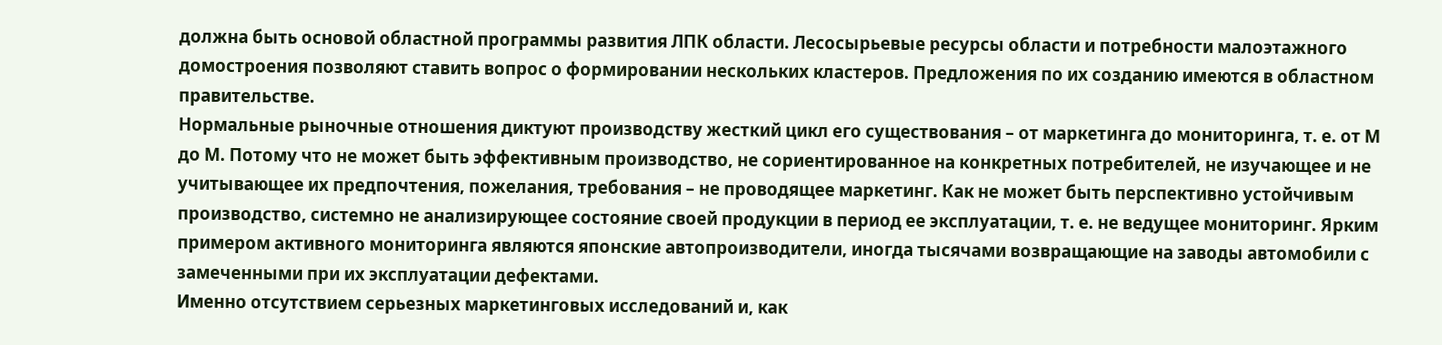должна быть основой областной программы развития ЛПК области. Лесосырьевые ресурсы области и потребности малоэтажного домостроения позволяют ставить вопрос о формировании нескольких кластеров. Предложения по их созданию имеются в областном правительстве.
Нормальные рыночные отношения диктуют производству жесткий цикл его существования – от маркетинга до мониторинга, т. е. от М до М. Потому что не может быть эффективным производство, не сориентированное на конкретных потребителей, не изучающее и не учитывающее их предпочтения, пожелания, требования – не проводящее маркетинг. Как не может быть перспективно устойчивым производство, системно не анализирующее состояние своей продукции в период ее эксплуатации, т. е. не ведущее мониторинг. Ярким примером активного мониторинга являются японские автопроизводители, иногда тысячами возвращающие на заводы автомобили с замеченными при их эксплуатации дефектами.
Именно отсутствием серьезных маркетинговых исследований и, как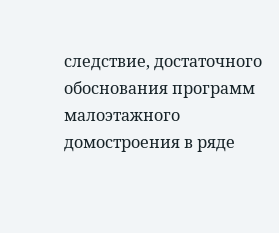следствие, достаточного обоснования программ малоэтажного домостроения в ряде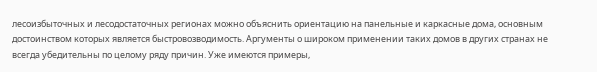лесоизбыточных и лесодостаточных регионах можно объяснить ориентацию на панельные и каркасные дома, основным достоинством которых является быстровозводимость. Аргументы о широком применении таких домов в других странах не всегда убедительны по целому ряду причин. Уже имеются примеры,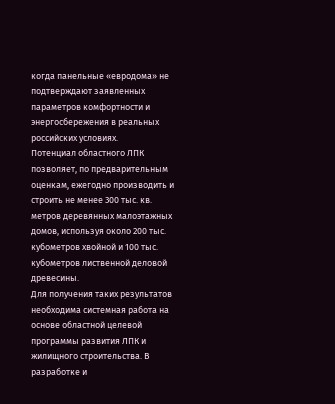когда панельные «евродома» не подтверждают заявленных параметров комфортности и энергосбережения в реальных российских условиях.
Потенциал областного ЛПК позволяет, по предварительным оценкам, ежегодно производить и строить не менее 300 тыс. кв. метров деревянных малоэтажных домов, используя около 200 тыс. кубометров хвойной и 100 тыс. кубометров лиственной деловой древесины.
Для получения таких результатов необходима системная работа на основе областной целевой программы развития ЛПК и жилищного строительства. В разработке и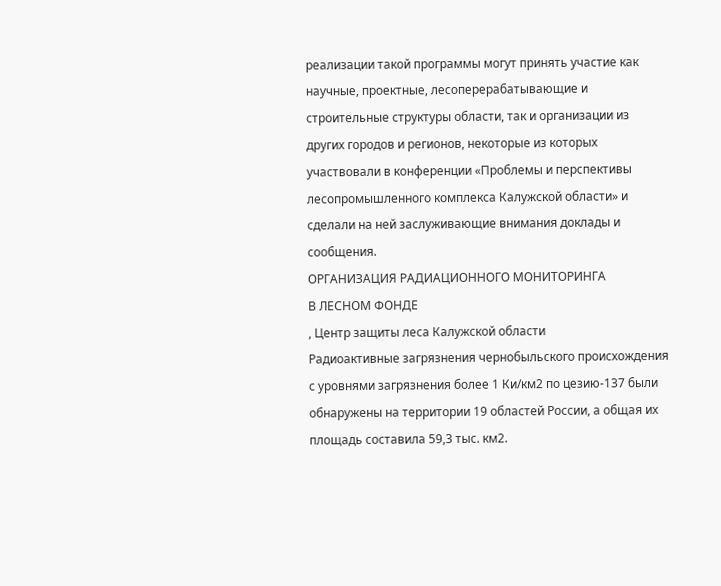реализации такой программы могут принять участие как научные, проектные, лесоперерабатывающие и строительные структуры области, так и организации из других городов и регионов, некоторые из которых участвовали в конференции «Проблемы и перспективы лесопромышленного комплекса Калужской области» и сделали на ней заслуживающие внимания доклады и сообщения.
ОРГАНИЗАЦИЯ РАДИАЦИОННОГО МОНИТОРИНГА
В ЛЕСНОМ ФОНДЕ
, Центр защиты леса Калужской области
Радиоактивные загрязнения чернобыльского происхождения с уровнями загрязнения более 1 Ки/км2 по цезию-137 были обнаружены на территории 19 областей России, а общая их площадь составила 59,3 тыс. км2.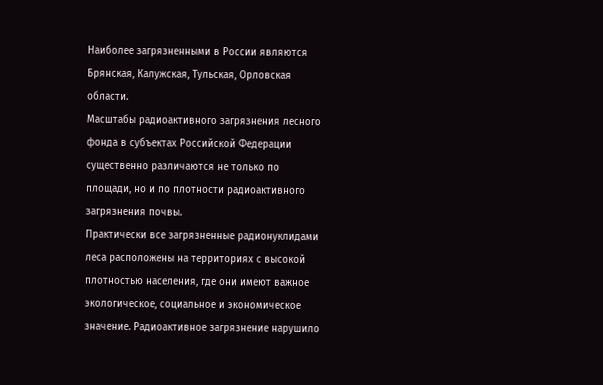Наиболее загрязненными в России являются Брянская, Калужская, Тульская, Орловская области.
Масштабы радиоактивного загрязнения лесного фонда в субъектах Российской Федерации существенно различаются не только по площади, но и по плотности радиоактивного загрязнения почвы.
Практически все загрязненные радионуклидами леса расположены на территориях с высокой плотностью населения, где они имеют важное экологическое, социальное и экономическое значение. Радиоактивное загрязнение нарушило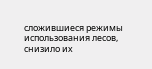сложившиеся режимы использования лесов, снизило их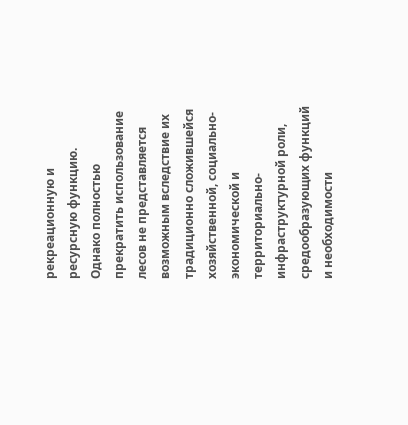рекреационную и ресурсную функцию. Однако полностью прекратить использование лесов не представляется возможным вследствие их традиционно сложившейся хозяйственной, социально-экономической и территориально-инфраструктурной роли, средообразующих функций и необходимости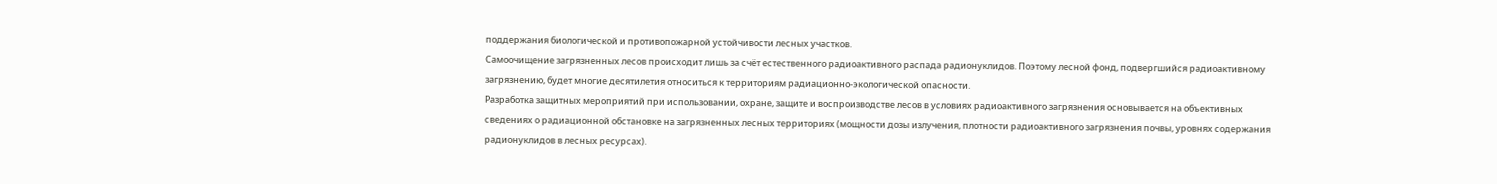поддержания биологической и противопожарной устойчивости лесных участков.
Самоочищение загрязненных лесов происходит лишь за счёт естественного радиоактивного распада радионуклидов. Поэтому лесной фонд, подвергшийся радиоактивному загрязнению, будет многие десятилетия относиться к территориям радиационно-экологической опасности.
Разработка защитных мероприятий при использовании, охране, защите и воспроизводстве лесов в условиях радиоактивного загрязнения основывается на объективных сведениях о радиационной обстановке на загрязненных лесных территориях (мощности дозы излучения, плотности радиоактивного загрязнения почвы, уровнях содержания радионуклидов в лесных ресурсах).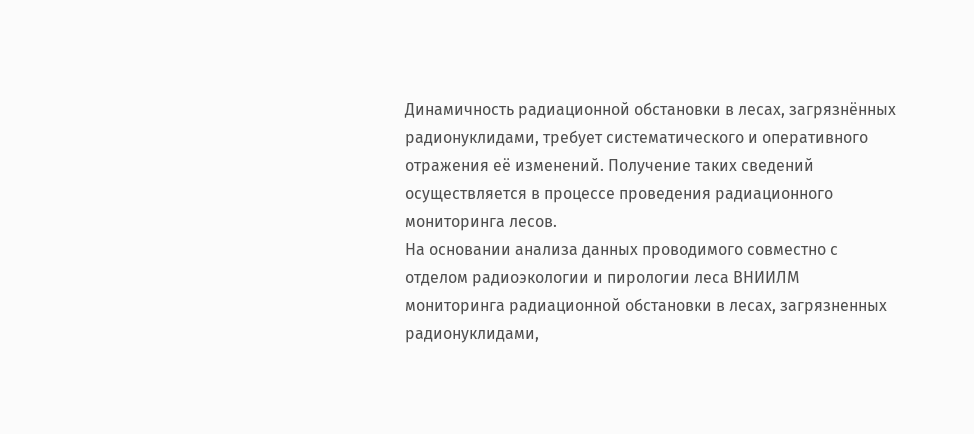Динамичность радиационной обстановки в лесах, загрязнённых радионуклидами, требует систематического и оперативного отражения её изменений. Получение таких сведений осуществляется в процессе проведения радиационного мониторинга лесов.
На основании анализа данных проводимого совместно с отделом радиоэкологии и пирологии леса ВНИИЛМ мониторинга радиационной обстановки в лесах, загрязненных радионуклидами,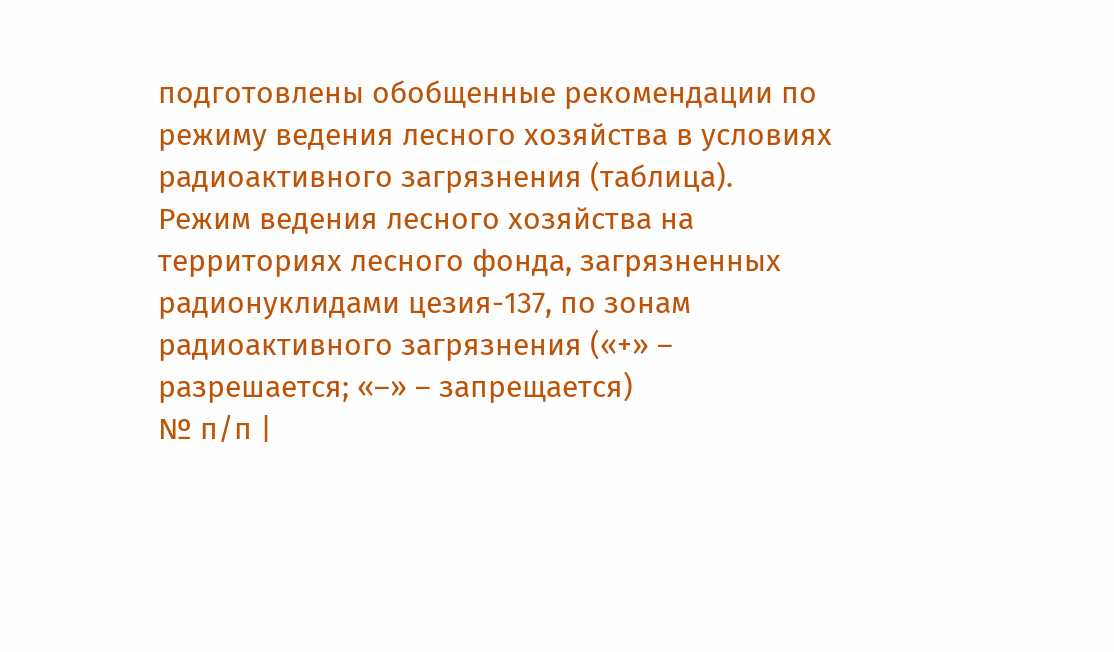подготовлены обобщенные рекомендации по режиму ведения лесного хозяйства в условиях радиоактивного загрязнения (таблица).
Режим ведения лесного хозяйства на территориях лесного фонда, загрязненных радионуклидами цезия-137, по зонам радиоактивного загрязнения («+» – разрешается; «–» – запрещается)
№ п/п |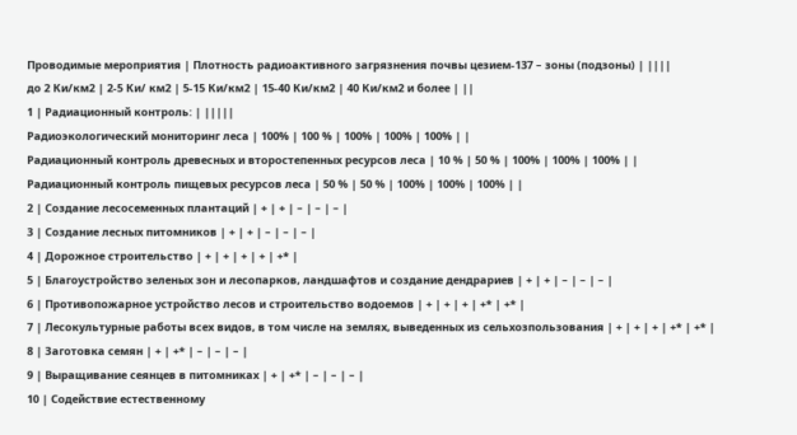Проводимые мероприятия | Плотность радиоактивного загрязнения почвы цезием-137 – зоны (подзоны) | ||||
до 2 Ки/км2 | 2-5 Ки/ км2 | 5-15 Ки/км2 | 15-40 Ки/км2 | 40 Ки/км2 и более | ||
1 | Радиационный контроль: | |||||
Радиоэкологический мониторинг леса | 100% | 100 % | 100% | 100% | 100% | |
Радиационный контроль древесных и второстепенных ресурсов леса | 10 % | 50 % | 100% | 100% | 100% | |
Радиационный контроль пищевых ресурсов леса | 50 % | 50 % | 100% | 100% | 100% | |
2 | Создание лесосеменных плантаций | + | + | – | – | – |
3 | Создание лесных питомников | + | + | – | – | – |
4 | Дорожное строительство | + | + | + | + | +* |
5 | Благоустройство зеленых зон и лесопарков, ландшафтов и создание дендрариев | + | + | – | – | – |
6 | Противопожарное устройство лесов и строительство водоемов | + | + | + | +* | +* |
7 | Лесокультурные работы всех видов, в том числе на землях, выведенных из сельхозпользования | + | + | + | +* | +* |
8 | Заготовка семян | + | +* | – | – | – |
9 | Выращивание сеянцев в питомниках | + | +* | – | – | – |
10 | Содействие естественному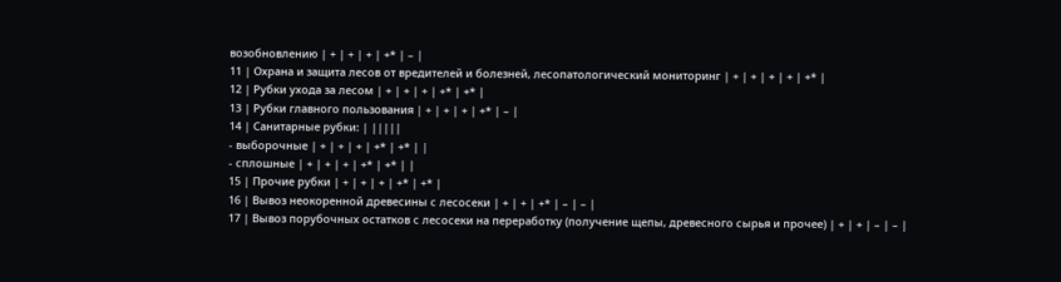возобновлению | + | + | + | +* | – |
11 | Охрана и защита лесов от вредителей и болезней, лесопатологический мониторинг | + | + | + | + | +* |
12 | Рубки ухода за лесом | + | + | + | +* | +* |
13 | Рубки главного пользования | + | + | + | +* | – |
14 | Санитарные рубки: | |||||
- выборочные | + | + | + | +* | +* | |
- сплошные | + | + | + | +* | +* | |
15 | Прочие рубки | + | + | + | +* | +* |
16 | Вывоз неокоренной древесины с лесосеки | + | + | +* | – | – |
17 | Вывоз порубочных остатков с лесосеки на переработку (получение щепы, древесного сырья и прочее) | + | + | – | – |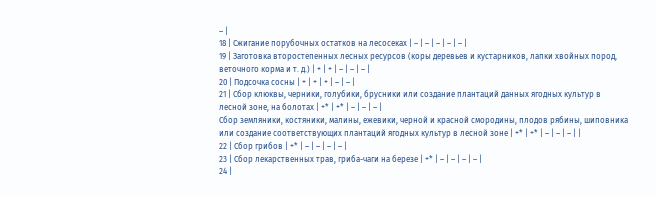– |
18 | Сжигание порубочных остатков на лесосеках | – | – | – | – | – |
19 | Заготовка второстепенных лесных ресурсов (коры деревьев и кустарников, лапки хвойных пород, веточного корма и т. д.) | + | + | – | – | – |
20 | Подсочка сосны | + | + | + | – | – |
21 | Сбор клюквы, черники, голубики, брусники или создание плантаций данных ягодных культур в лесной зоне, на болотах | +* | +* | – | – | – |
Сбор земляники, костяники, малины, ежевики, черной и красной смородины, плодов рябины, шиповника или создание соответствующих плантаций ягодных культур в лесной зоне | +* | +* | – | – | – | |
22 | Сбор грибов | +* | – | – | – | – |
23 | Сбор лекарственных трав, гриба-чаги на березе | +* | – | – | – | – |
24 |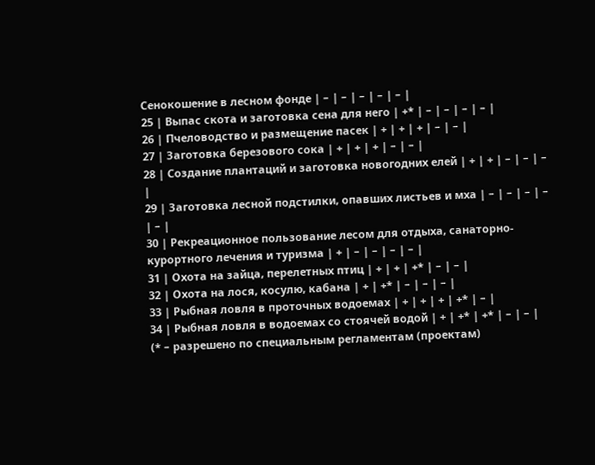Сенокошение в лесном фонде | – | – | – | – | – |
25 | Выпас скота и заготовка сена для него | +* | – | – | – | – |
26 | Пчеловодство и размещение пасек | + | + | + | – | – |
27 | Заготовка березового сока | + | + | + | – | – |
28 | Создание плантаций и заготовка новогодних елей | + | + | – | – | – |
29 | Заготовка лесной подстилки, опавших листьев и мха | – | – | – | – | – |
30 | Рекреационное пользование лесом для отдыха, санаторно-курортного лечения и туризма | + | – | – | – | – |
31 | Охота на зайца, перелетных птиц | + | + | +* | – | – |
32 | Охота на лося, косулю, кабана | + | +* | – | – | – |
33 | Рыбная ловля в проточных водоемах | + | + | + | +* | – |
34 | Рыбная ловля в водоемах со стоячей водой | + | +* | +* | – | – |
(* – разрешено по специальным регламентам (проектам)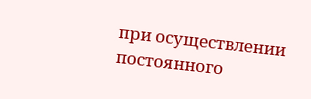при осуществлении постоянного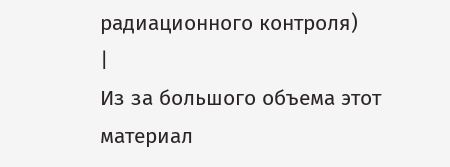радиационного контроля)
|
Из за большого объема этот материал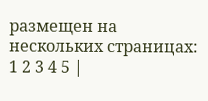размещен на нескольких страницах:
1 2 3 4 5 |